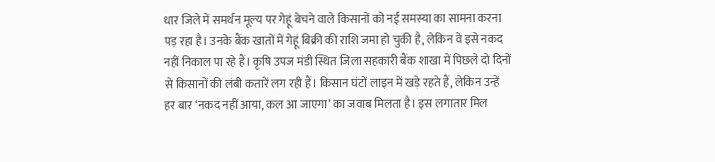धार जिले में समर्थन मूल्य पर गेहूं बेचने वाले किसानों को नई समस्या का सामना करना पड़ रहा है। उनके बैंक खातों में गेहूं बिक्री की राशि जमा हो चुकी है, लेकिन वे इसे नकद नहीं निकाल पा रहे हैं। कृषि उपज मंडी स्थित जिला सहकारी बैंक शाखा में पिछले दो दिनों से किसानों की लंबी कतारें लग रही हैं। किसान घंटों लाइन में खड़े रहते हैं, लेकिन उन्हें हर बार ‘नकद नहीं आया, कल आ जाएगा’ का जवाब मिलता है। इस लगातार मिल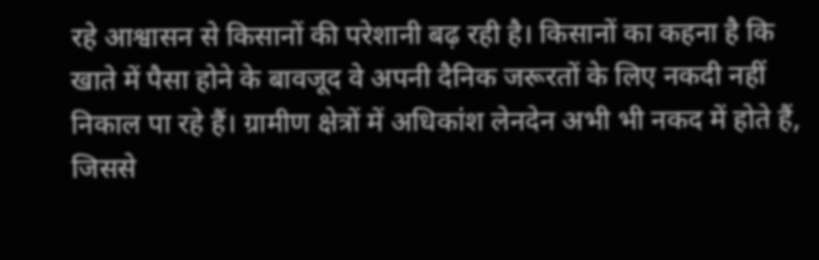रहे आश्वासन से किसानों की परेशानी बढ़ रही है। किसानों का कहना है कि खाते में पैसा होने के बावजूद वे अपनी दैनिक जरूरतों के लिए नकदी नहीं निकाल पा रहे हैं। ग्रामीण क्षेत्रों में अधिकांश लेनदेन अभी भी नकद में होते हैं, जिससे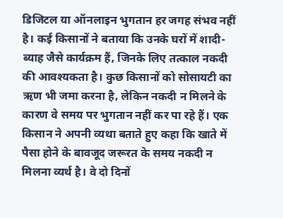डिजिटल या ऑनलाइन भुगतान हर जगह संभव नहीं है। कई किसानों ने बताया कि उनके घरों में शादी-ब्याह जैसे कार्यक्रम हैं, जिनके लिए तत्काल नकदी की आवश्यकता है। कुछ किसानों को सोसायटी का ऋण भी जमा करना है, लेकिन नकदी न मिलने के कारण वे समय पर भुगतान नहीं कर पा रहे हैं। एक किसान ने अपनी व्यथा बताते हुए कहा कि खाते में पैसा होने के बावजूद जरूरत के समय नकदी न मिलना व्यर्थ है। वे दो दिनों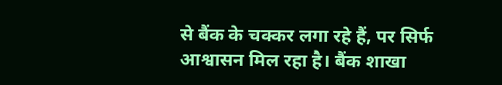से बैंक के चक्कर लगा रहे हैं, पर सिर्फ आश्वासन मिल रहा है। बैंक शाखा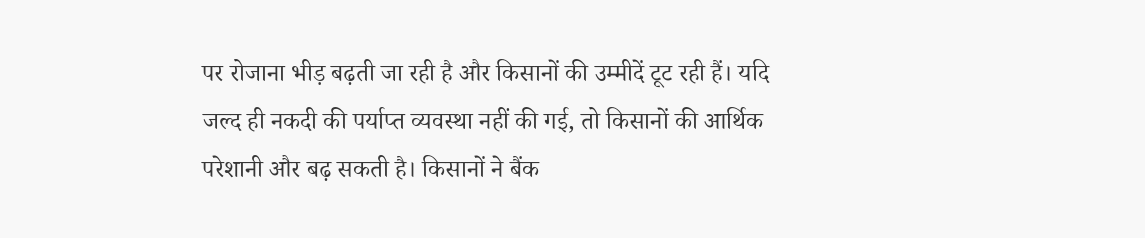पर रोजाना भीड़ बढ़ती जा रही है और किसानों की उम्मीदें टूट रही हैं। यदि जल्द ही नकदी की पर्याप्त व्यवस्था नहीं की गई, तो किसानों की आर्थिक परेशानी और बढ़ सकती है। किसानों ने बैंक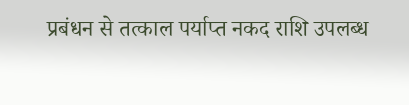प्रबंधन से तत्काल पर्याप्त नकद राशि उपलब्ध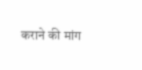कराने की मांग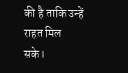की है ताकि उन्हें राहत मिल सके।